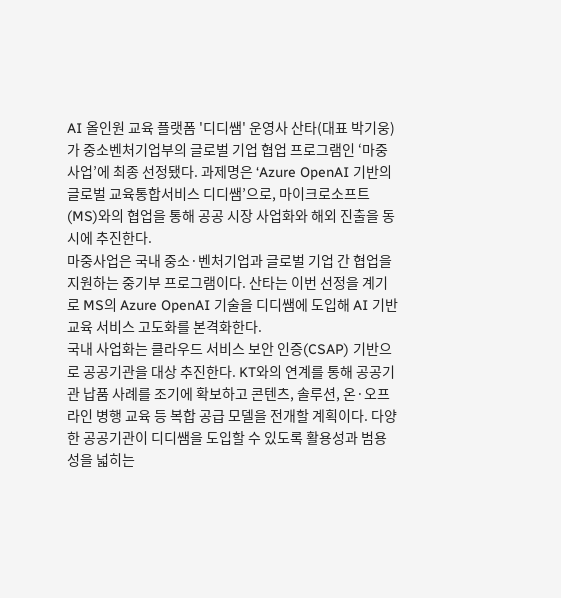AI 올인원 교육 플랫폼 '디디쌤' 운영사 산타(대표 박기웅)가 중소벤처기업부의 글로벌 기업 협업 프로그램인 ‘마중사업’에 최종 선정됐다. 과제명은 ‘Azure OpenAI 기반의 글로벌 교육통합서비스 디디쌤’으로, 마이크로소프트(MS)와의 협업을 통해 공공 시장 사업화와 해외 진출을 동시에 추진한다.
마중사업은 국내 중소·벤처기업과 글로벌 기업 간 협업을 지원하는 중기부 프로그램이다. 산타는 이번 선정을 계기로 MS의 Azure OpenAI 기술을 디디쌤에 도입해 AI 기반 교육 서비스 고도화를 본격화한다.
국내 사업화는 클라우드 서비스 보안 인증(CSAP) 기반으로 공공기관을 대상 추진한다. KT와의 연계를 통해 공공기관 납품 사례를 조기에 확보하고 콘텐츠, 솔루션, 온·오프라인 병행 교육 등 복합 공급 모델을 전개할 계획이다. 다양한 공공기관이 디디쌤을 도입할 수 있도록 활용성과 범용성을 넓히는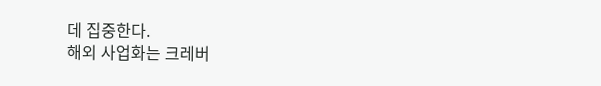데 집중한다.
해외 사업화는 크레버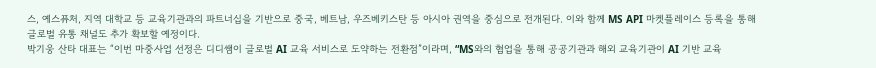스, 예스퓨처, 지역 대학교 등 교육기관과의 파트너십을 기반으로 중국, 베트남, 우즈베키스탄 등 아시아 권역을 중심으로 전개된다. 이와 함께 MS API 마켓플레이스 등록을 통해 글로벌 유통 채널도 추가 확보할 예정이다.
박기웅 산타 대표는 “이번 마중사업 선정은 디디쌤이 글로벌 AI 교육 서비스로 도약하는 전환점”이라며, “MS와의 협업을 통해 공공기관과 해외 교육기관이 AI 기반 교육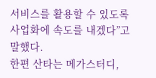서비스를 활용할 수 있도록 사업화에 속도를 내겠다”고 말했다.
한편 산타는 메가스터디,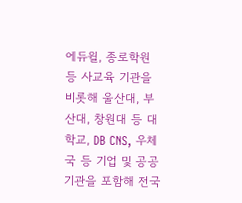에듀윌, 종로학원 등 사교육 기관을 비롯해 울산대, 부산대, 창원대 등 대학교, DB CNS, 우체국 등 기업 및 공공기관을 포함해 전국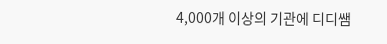4,000개 이상의 기관에 디디쌤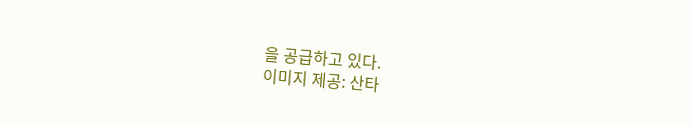을 공급하고 있다.
이미지 제공: 산타